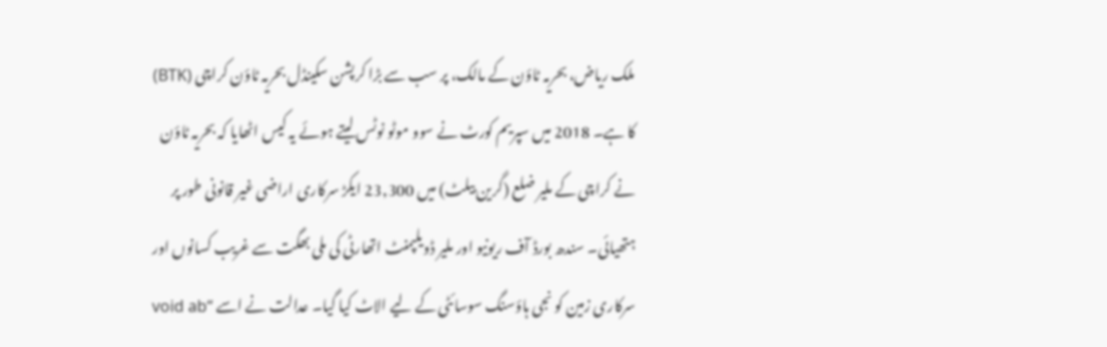ملک ریاض، بحریہ ٹاؤن کے مالک، پر سب سے بڑا کرپشن سکینڈل بحریہ ٹاؤن کراچی (BTK) کا ہے۔ 2018 میں سپریم کورٹ نے سوو موٹو نوٹس لیتے ہوئے یہ کیس اٹھایا کہ بحریہ ٹاؤن نے کراچی کے ملیر ضلع (گرین بیلٹ) میں 23,300 ایکڑ سرکاری اراضی غیر قانونی طور پر ہتھیائی۔ سندھ بورڈ آف ریونیو اور ملیر ڈویلپمنٹ اتھارٹی کی ملی بھگت سے غریب کسانوں اور سرکاری زمین کو نجی ہاؤسنگ سوسائٹی کے لیے الاٹ کیا گیا۔ عدالت نے اسے “void ab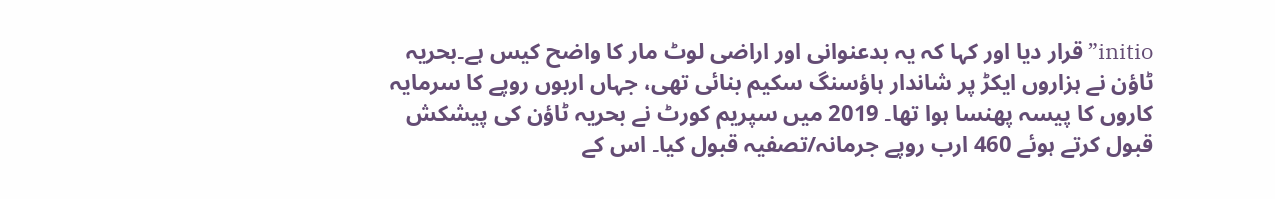initio” قرار دیا اور کہا کہ یہ بدعنوانی اور اراضی لوٹ مار کا واضح کیس ہے۔بحریہ ٹاؤن نے ہزاروں ایکڑ پر شاندار ہاؤسنگ سکیم بنائی تھی، جہاں اربوں روپے کا سرمایہ کاروں کا پیسہ پھنسا ہوا تھا۔ 2019 میں سپریم کورٹ نے بحریہ ٹاؤن کی پیشکش قبول کرتے ہوئے 460 ارب روپے جرمانہ/تصفیہ قبول کیا۔ اس کے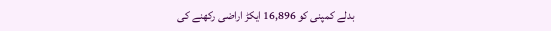بدلے کمپنی کو 16,896 ایکڑ اراضی رکھنے کی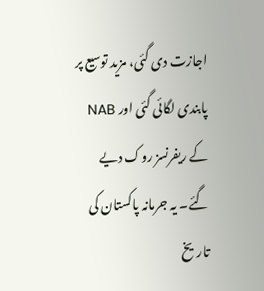اجازت دی گئی، مزید توسیع پر پابندی لگائی گئی اور NAB کے ریفرنسز روک دیے گئے۔ یہ جرمانہ پاکستان کی تاریخ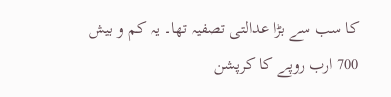کا سب سے بڑا عدالتی تصفیہ تھا۔ یہ کم و بیش 700 ارب روپے کا کرپشن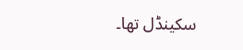سکینڈل تھا۔